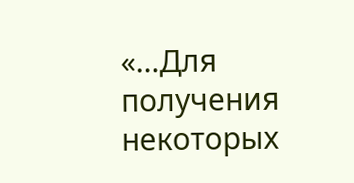«…Для получения некоторых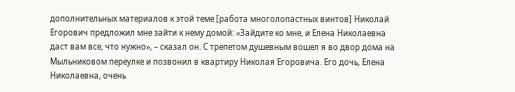дополнительных материалов к этой теме [работа многолопастных винтов] Николай Егорович предложил мне зайти к нему домой: «Зайдите ко мне, и Елена Николаевна даст вам все, что нужно», – сказал он. С трепетом душевным вошел я во двор дома на Мыльниковом переулке и позвонил в квартиру Николая Егоровича. Его дочь, Елена Николаевна, очень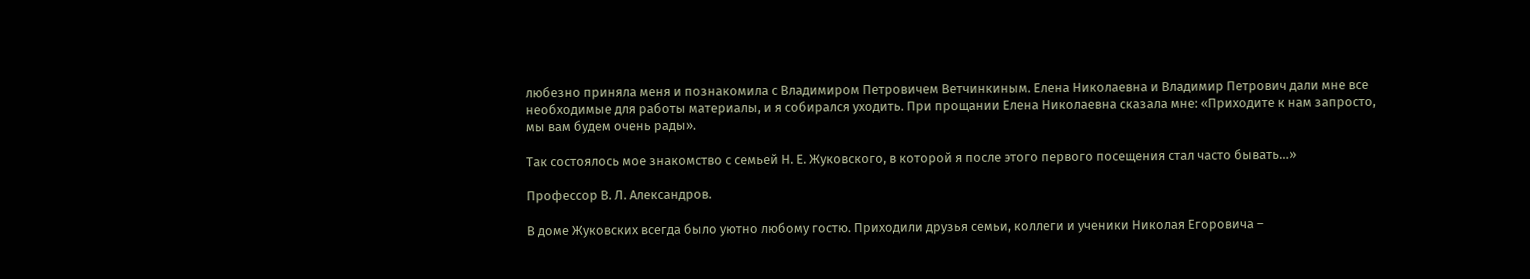любезно приняла меня и познакомила с Владимиром Петровичем Ветчинкиным. Елена Николаевна и Владимир Петрович дали мне все необходимые для работы материалы, и я собирался уходить. При прощании Елена Николаевна сказала мне: «Приходите к нам запросто, мы вам будем очень рады».

Так состоялось мое знакомство с семьей Н. Е. Жуковского, в которой я после этого первого посещения стал часто бывать…»

Профессор В. Л. Александров.

В доме Жуковских всегда было уютно любому гостю. Приходили друзья семьи, коллеги и ученики Николая Егоровича –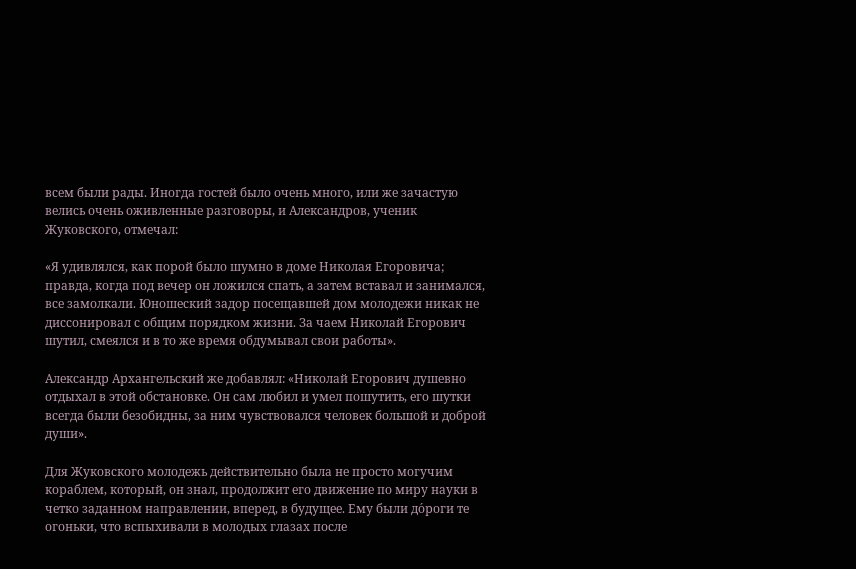всем были рады. Иногда гостей было очень много, или же зачастую велись очень оживленные разговоры, и Александров, ученик Жуковского, отмечал:

«Я удивлялся, как порой было шумно в доме Николая Егоровича; правда, когда под вечер он ложился спать, а затем вставал и занимался, все замолкали. Юношеский задор посещавшей дом молодежи никак не диссонировал с общим порядком жизни. За чаем Николай Егорович шутил, смеялся и в то же время обдумывал свои работы».

Александр Архангельский же добавлял: «Николай Егорович душевно отдыхал в этой обстановке. Он сам любил и умел пошутить, его шутки всегда были безобидны, за ним чувствовался человек большой и доброй души».

Для Жуковского молодежь действительно была не просто могучим кораблем, который, он знал, продолжит его движение по миру науки в четко заданном направлении, вперед, в будущее. Ему были до́роги те огоньки, что вспыхивали в молодых глазах после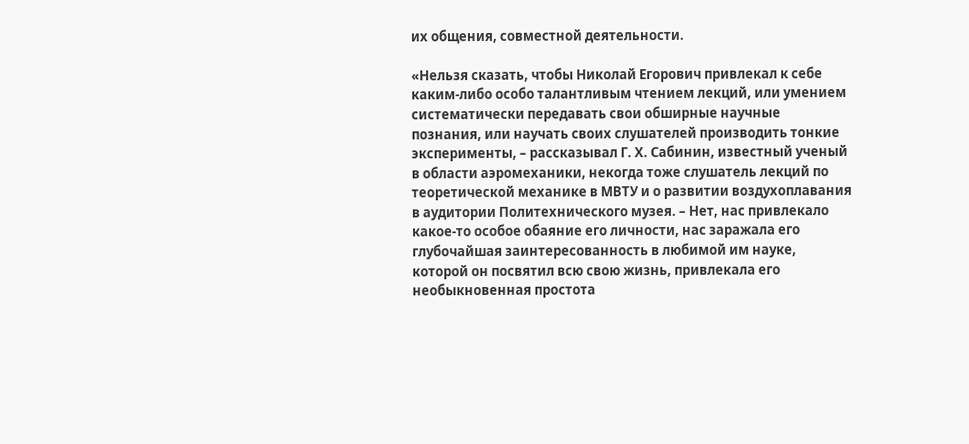их общения, совместной деятельности.

«Нельзя сказать, чтобы Николай Егорович привлекал к себе каким-либо особо талантливым чтением лекций, или умением систематически передавать свои обширные научные познания, или научать своих слушателей производить тонкие эксперименты, – рассказывал Г. Х. Сабинин, известный ученый в области аэромеханики, некогда тоже слушатель лекций по теоретической механике в МВТУ и о развитии воздухоплавания в аудитории Политехнического музея. – Нет, нас привлекало какое-то особое обаяние его личности, нас заражала его глубочайшая заинтересованность в любимой им науке, которой он посвятил всю свою жизнь, привлекала его необыкновенная простота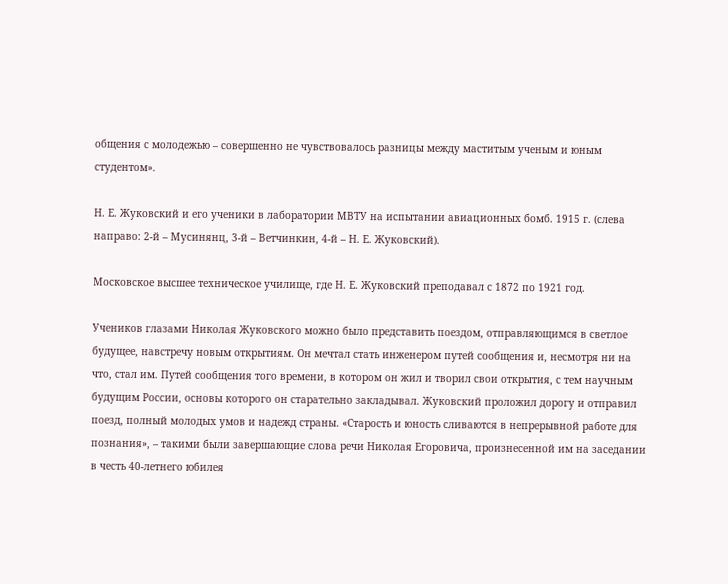общения с молодежью – совершенно не чувствовалось разницы между маститым ученым и юным студентом».

Н. Е. Жуковский и его ученики в лаборатории МВТУ на испытании авиационных бомб. 1915 г. (слева направо: 2-й – Мусинянц, 3-й – Ветчинкин, 4-й – Н. Е. Жуковский).

Московское высшее техническое училище, где Н. Е. Жуковский преподавал с 1872 по 1921 год.

Учеников глазами Николая Жуковского можно было представить поездом, отправляющимся в светлое будущее, навстречу новым открытиям. Он мечтал стать инженером путей сообщения и, несмотря ни на что, стал им. Путей сообщения того времени, в котором он жил и творил свои открытия, с тем научным будущим России, основы которого он старательно закладывал. Жуковский проложил дорогу и отправил поезд, полный молодых умов и надежд страны. «Старость и юность сливаются в непрерывной работе для познания», – такими были завершающие слова речи Николая Егоровича, произнесенной им на заседании в честь 40-летнего юбилея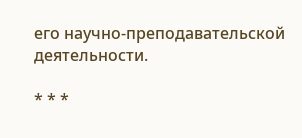его научно-преподавательской деятельности.

* * *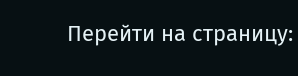Перейти на страницу: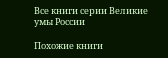Все книги серии Великие умы России

Похожие книги